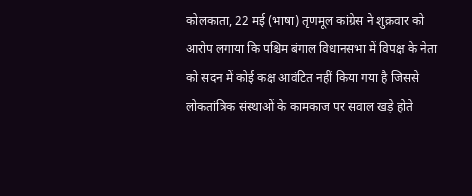कोलकाता, 22 मई (भाषा) तृणमूल कांग्रेस ने शुक्रवार को आरोप लगाया कि पश्चिम बंगाल विधानसभा में विपक्ष के नेता को सदन में कोई कक्ष आवंटित नहीं किया गया है जिससे लोकतांत्रिक संस्थाओं के कामकाज पर सवाल खड़े होते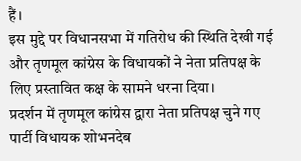हैं।
इस मुद्दे पर विधानसभा में गतिरोध की स्थिति देखी गई और तृणमूल कांग्रेस के विधायकों ने नेता प्रतिपक्ष के लिए प्रस्तावित कक्ष के सामने धरना दिया।
प्रदर्शन में तृणमूल कांग्रेस द्वारा नेता प्रतिपक्ष चुने गए पार्टी विधायक शोभनदेब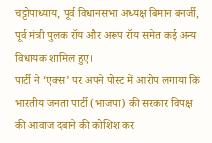चट्टोपाध्याय, पूर्व विधानसभा अध्यक्ष बिमान बनर्जी, पूर्व मंत्री पुलक रॉय और अरूप रॉय समेत कई अन्य विधायक शामिल हुए।
पार्टी ने ‘एक्स’ पर अपने पोस्ट में आरोप लगाया कि भारतीय जनता पार्टी (भाजपा) की सरकार विपक्ष की आवाज दबाने की कोशिश कर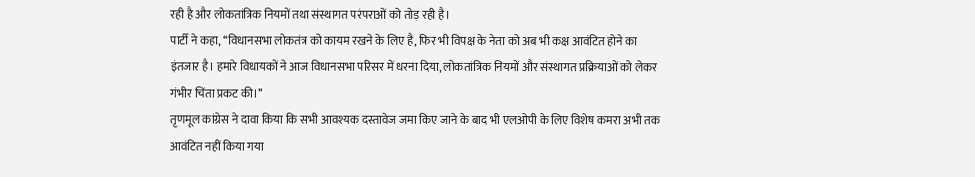रही है और लोकतांत्रिक नियमों तथा संस्थागत परंपराओं को तोड़ रही है।
पार्टी ने कहा, ‘‘विधानसभा लोकतंत्र को कायम रखने के लिए है, फिर भी विपक्ष के नेता को अब भी कक्ष आवंटित होने का इंतजार है। हमारे विधायकों ने आज विधानसभा परिसर में धरना दिया, लोकतांत्रिक नियमों और संस्थागत प्रक्रियाओं को लेकर गंभीर चिंता प्रकट की।’’
तृणमूल कांग्रेस ने दावा किया कि सभी आवश्यक दस्तावेज जमा किए जाने के बाद भी एलओपी के लिए विशेष कमरा अभी तक आवंटित नहीं किया गया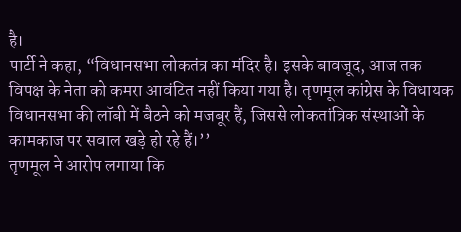है।
पार्टी ने कहा, “विधानसभा लोकतंत्र का मंदिर है। इसके बावजूद, आज तक विपक्ष के नेता को कमरा आवंटित नहीं किया गया है। तृणमूल कांग्रेस के विधायक विधानसभा की लॉबी में बैठने को मजबूर हैं, जिससे लोकतांत्रिक संस्थाओं के कामकाज पर सवाल खड़े हो रहे हैं।’’
तृणमूल ने आरोप लगाया कि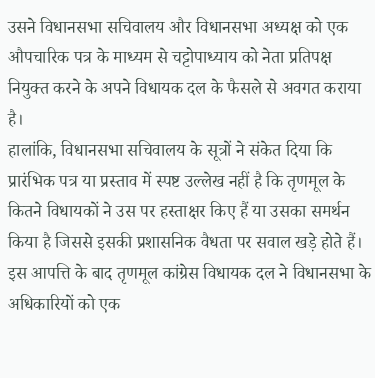उसने विधानसभा सचिवालय और विधानसभा अध्यक्ष को एक औपचारिक पत्र के माध्यम से चट्टोपाध्याय को नेता प्रतिपक्ष नियुक्त करने के अपने विधायक दल के फैसले से अवगत कराया है।
हालांकि, विधानसभा सचिवालय के सूत्रों ने संकेत दिया कि प्रारंभिक पत्र या प्रस्ताव में स्पष्ट उल्लेख नहीं है कि तृणमूल के कितने विधायकों ने उस पर हस्ताक्षर किए हैं या उसका समर्थन किया है जिससे इसकी प्रशासनिक वैधता पर सवाल खड़े होते हैं।
इस आपत्ति के बाद तृणमूल कांग्रेस विधायक दल ने विधानसभा के अधिकारियों को एक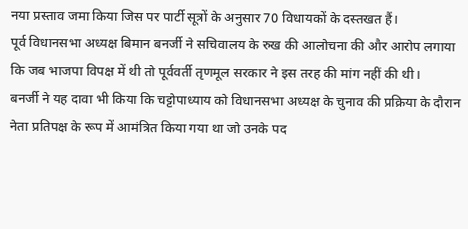नया प्रस्ताव जमा किया जिस पर पार्टी सूत्रों के अनुसार 70 विधायकों के दस्तखत हैं।
पूर्व विधानसभा अध्यक्ष बिमान बनर्जी ने सचिवालय के रुख की आलोचना की और आरोप लगाया कि जब भाजपा विपक्ष में थी तो पूर्ववर्ती तृणमूल सरकार ने इस तरह की मांग नहीं की थी।
बनर्जी ने यह दावा भी किया कि चट्टोपाध्याय को विधानसभा अध्यक्ष के चुनाव की प्रक्रिया के दौरान नेता प्रतिपक्ष के रूप में आमंत्रित किया गया था जो उनके पद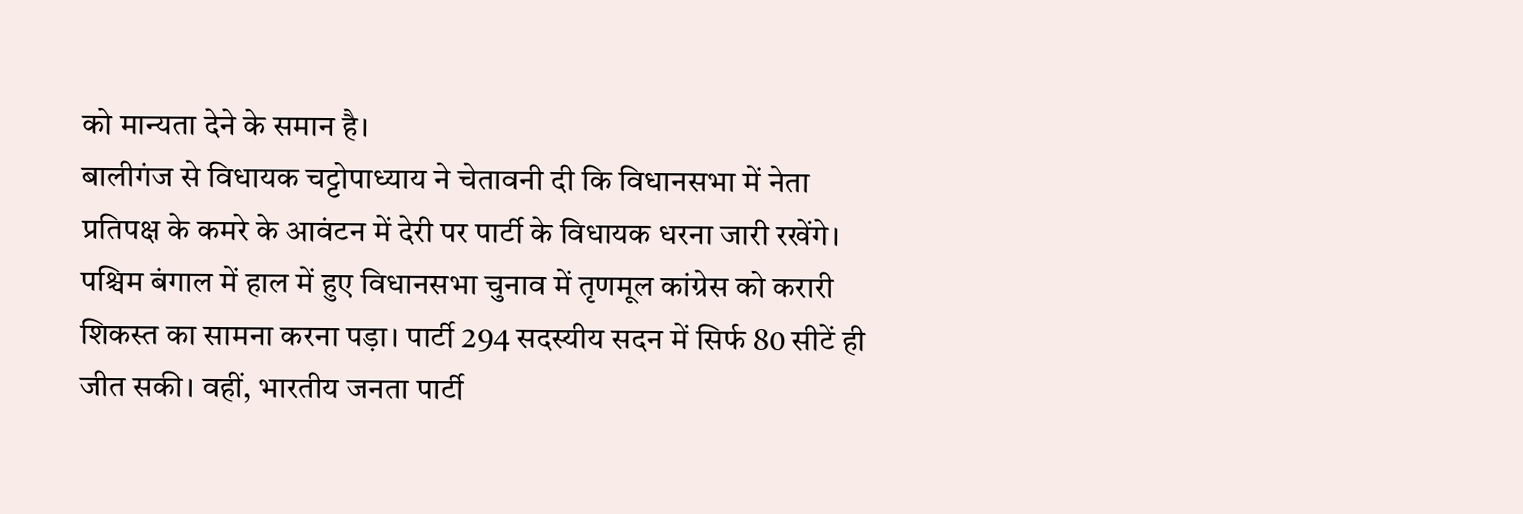को मान्यता देने के समान है।
बालीगंज से विधायक चट्टोपाध्याय ने चेतावनी दी कि विधानसभा में नेता प्रतिपक्ष के कमरे के आवंटन में देरी पर पार्टी के विधायक धरना जारी रखेंगे।
पश्चिम बंगाल में हाल में हुए विधानसभा चुनाव में तृणमूल कांग्रेस को करारी शिकस्त का सामना करना पड़ा। पार्टी 294 सदस्यीय सदन में सिर्फ 80 सीटें ही जीत सकी। वहीं, भारतीय जनता पार्टी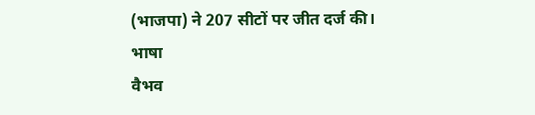(भाजपा) ने 207 सीटों पर जीत दर्ज की।
भाषा
वैभव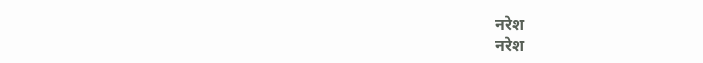नरेश
नरेश